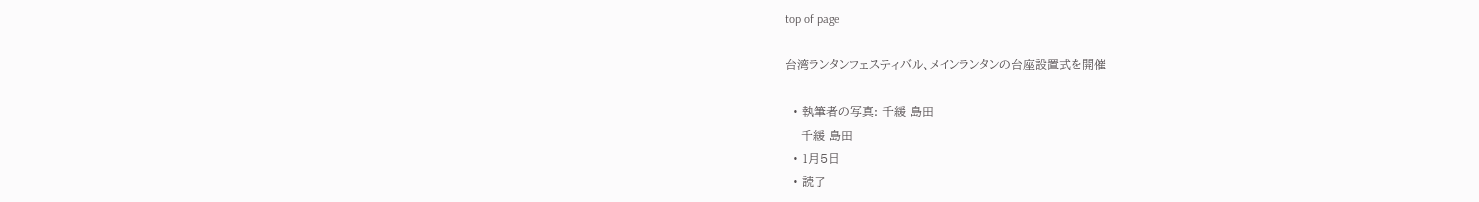top of page

台湾ランタンフェスティバル、メインランタンの台座設置式を開催

  • 執筆者の写真: 千緩 島田
    千緩 島田
  • 1月5日
  • 読了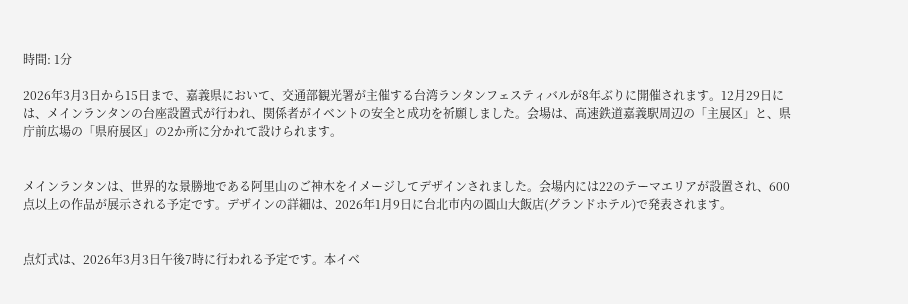時間: 1分

2026年3月3日から15日まで、嘉義県において、交通部観光署が主催する台湾ランタンフェスティバルが8年ぶりに開催されます。12月29日には、メインランタンの台座設置式が行われ、関係者がイベントの安全と成功を祈願しました。会場は、高速鉄道嘉義駅周辺の「主展区」と、県庁前広場の「県府展区」の2か所に分かれて設けられます。


メインランタンは、世界的な景勝地である阿里山のご神木をイメージしてデザインされました。会場内には22のテーマエリアが設置され、600点以上の作品が展示される予定です。デザインの詳細は、2026年1月9日に台北市内の圓山大飯店(グランドホテル)で発表されます。


点灯式は、2026年3月3日午後7時に行われる予定です。本イベ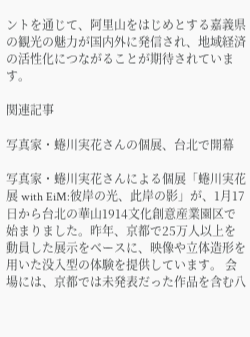ントを通じて、阿里山をはじめとする嘉義県の観光の魅力が国内外に発信され、地域経済の活性化につながることが期待されています。

関連記事

写真家・蜷川実花さんの個展、台北で開幕

写真家・蜷川実花さんによる個展「蜷川実花展 with EiM:彼岸の光、此岸の影」が、1月17日から台北の華山1914文化創意産業園区で始まりました。昨年、京都で25万人以上を動員した展示をベースに、映像や立体造形を用いた没入型の体験を提供しています。 会場には、京都では未発表だった作品を含む八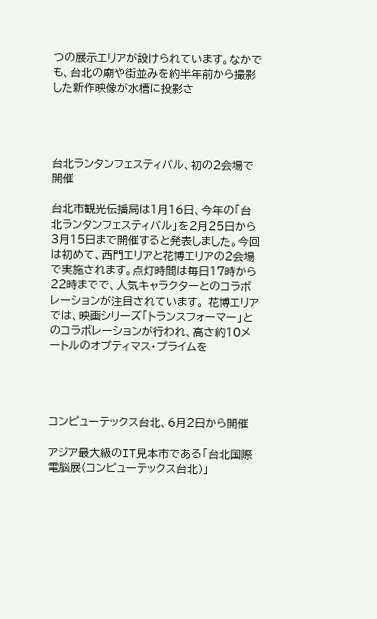つの展示エリアが設けられています。なかでも、台北の廟や街並みを約半年前から撮影した新作映像が水槽に投影さ




台北ランタンフェスティバル、初の2会場で開催

台北市観光伝播局は1月16日、今年の「台北ランタンフェスティバル」を2月25日から3月15日まで開催すると発表しました。今回は初めて、西門エリアと花博エリアの2会場で実施されます。点灯時間は毎日17時から22時までで、人気キャラクターとのコラボレーションが注目されています。 花博エリアでは、映画シリーズ「トランスフォーマー」とのコラボレーションが行われ、高さ約10メートルのオプティマス・プライムを




コンピューテックス台北、6月2日から開催

アジア最大級のIT見本市である「台北国際電脳展(コンピューテックス台北)」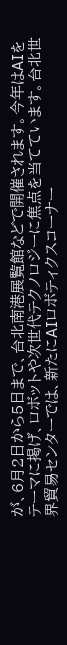が、6月2日から5日まで、台北南港展覧館などで開催されます。今年はAIをテーマに掲げ、ロボットや次世代テクノロジーに焦点を当てています。台北世界貿易センターでは、新たにAIロボティクスコーナー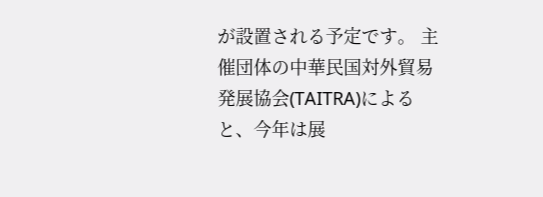が設置される予定です。 主催団体の中華民国対外貿易発展協会(TAITRA)によると、今年は展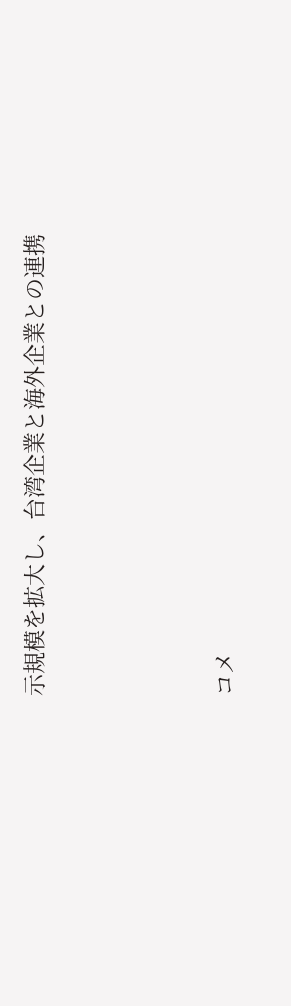示規模を拡大し、台湾企業と海外企業との連携





コメ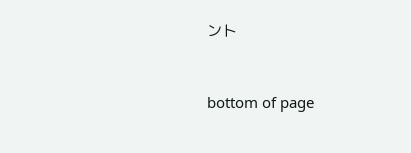ント


bottom of page